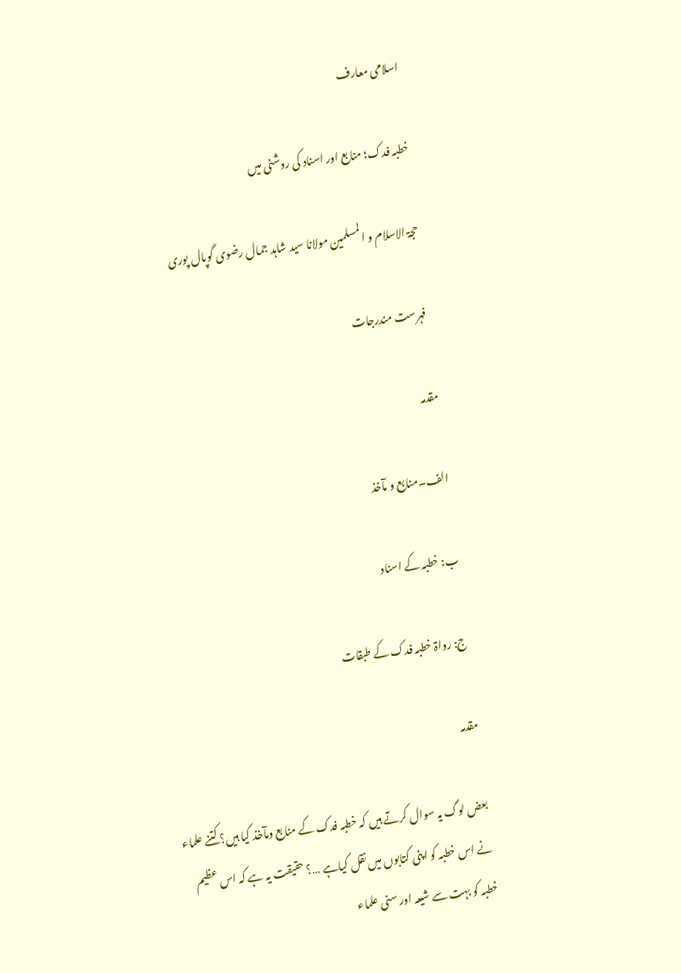اسلامی معارف

خطبہ فدک؛ منابع اور اسناد کی روشنی میں

حجۃ الاسلام و المسلمین مولانا سید شاہد جمال رضوی گوپال پوری

 فہرست مندرجات

مقدمہ

الف۔منابع و مآخذ

ب: خطبہ کے اسناد

ج: رواۃ خطبہ فدک کے طبقات

مقدمہ

بعض لوگ یہ سوال کرتے ہیں کہ خطبہ فدک کے منابع ومآخذ کیا ہیں؟ کتنے علماء نے اس خطبہ کو اپنی کتابوں میں نقل کیاہے …؟ حقیقت یہ ہے کہ اس عظیم خطبہ کو بہت سے شیعہ اور سنی علماء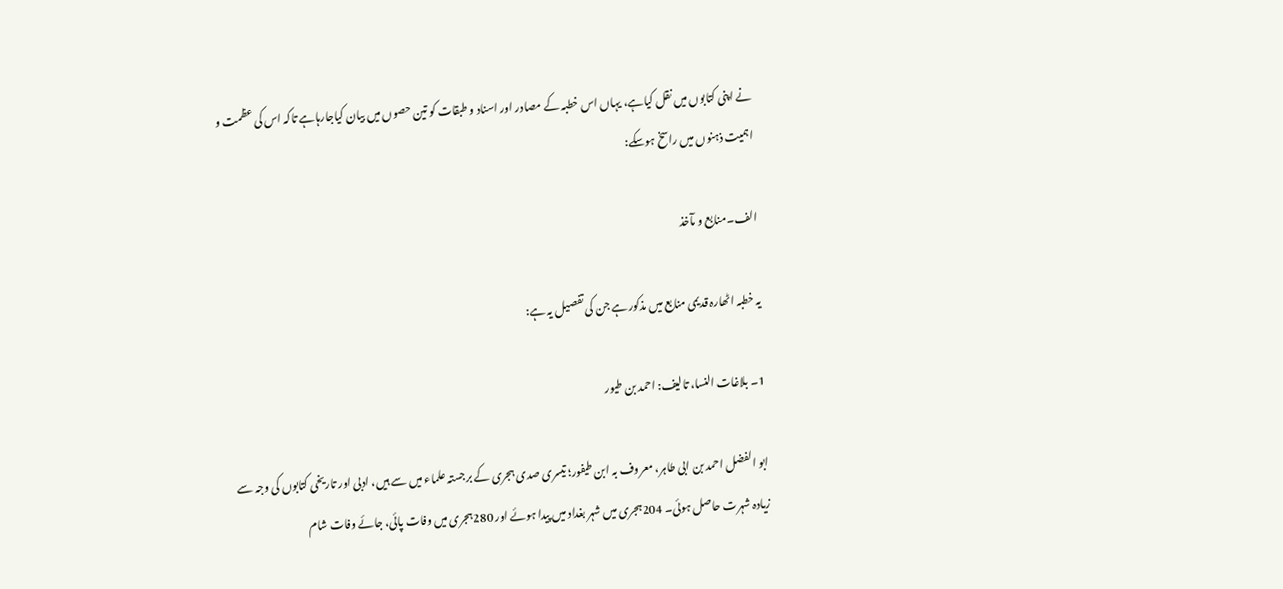نے اپنی کتابوں میں نقل کیاہے، یہاں اس خطبہ کے مصادر اور اسناد و طبقات کو تین حصوں میں بیان کیاجارہاہے تاکہ اس کی عظمت و اہمیت ذہنوں میں راسخ ہوسکے:

الف۔منابع و مآخذ

یہ خطبہ اٹھارہ قدیمی منابع میں مذکور ہے جن کی تفصیل یہ ہے:

1۔ بلاغات النسا، تالیف: احمد بن طیور

ابو الفضل احمد بن ابی طاہر، معروف بہ ابن طیفور؛ تیسری صدی ہجری کے برجستہ علماء میں سے ہیں، ادبی اور تاریخی کتابوں کی وجہ سے زیادہ شہرت حاصل ہوئی۔ 204ہجری میں شہر بغداد میں پیدا ہوئے اور 280ہجری میں وفات پائی، جائے وفات شام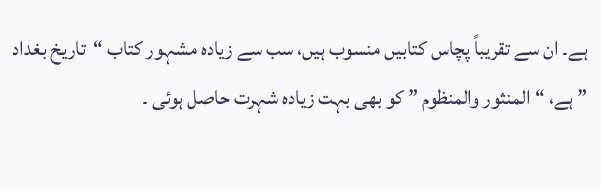ہے۔ ان سے تقریباً پچاس کتابیں منسوب ہیں، سب سے زیادہ مشہور کتاب “تاریخ بغداد ” ہے، “المنثور والمنظوم ” کو بھی بہت زیادہ شہرت حاصل ہوئی ۔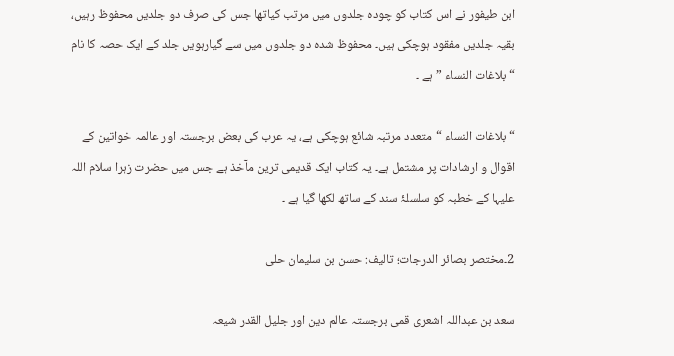ابن طیفور نے اس کتاب کو چودہ جلدوں میں مرتب کیاتھا جس کی صرف دو جلدیں محفوظ رہیں، بقیہ جلدیں مفقود ہوچکی ہیں۔ محفوظ شدہ دو جلدوں میں سے گیارہویں جلد کے ایک حصہ کا نام “بلاغات النساء ” ہے ۔

“بلاغات النساء “متعدد مرتبہ شائع ہوچکی ہے، یہ عرب کی بعض برجستہ اور عالمہ خواتین کے اقوال و ارشادات پر مشتمل ہے۔ یہ کتاب ایک قدیمی ترین مآخذ ہے جس میں حضرت زہرا سلام اللہ علیہا کے خطبہ کو سلسلۂ سند کے ساتھ لکھا گیا ہے ۔

2۔مختصر بصائر الدرجات؛ تالیف: حسن بن سلیمان حلی

سعد بن عبداللہ اشعری قمی برجستہ عالم دین اور جلیل القدر شیعہ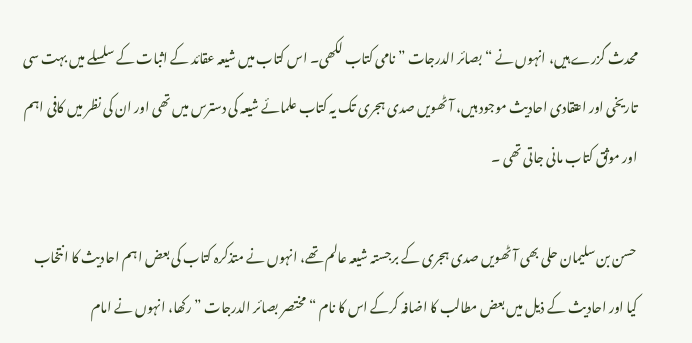محدث گزرے ہیں، انہوں نے “بصائر الدرجات ” نامی کتاب لکھی۔ اس کتاب میں شیعہ عقائد کے اثبات کے سلسلے میں بہت سی تاریخی اور اعتقادی احادیث موجود ہیں، آٹھویں صدی ہجری تک یہ کتاب علمائے شیعہ کی دسترس میں تھی اور ان کی نظر میں کافی اہم اور موثق کتاب مانی جاتی تھی ۔

حسن بن سلیمان حلی بھی آٹھویں صدی ہجری کے برجستہ شیعہ عالم تھے، انہوں نے متذکرہ کتاب کی بعض اہم احادیث کا انتخاب کیا اور احادیث کے ذیل میں بعض مطالب کا اضافہ کرکے اس کا نام “مختصر بصائر الدرجات ” رکھا، انہوں نے امام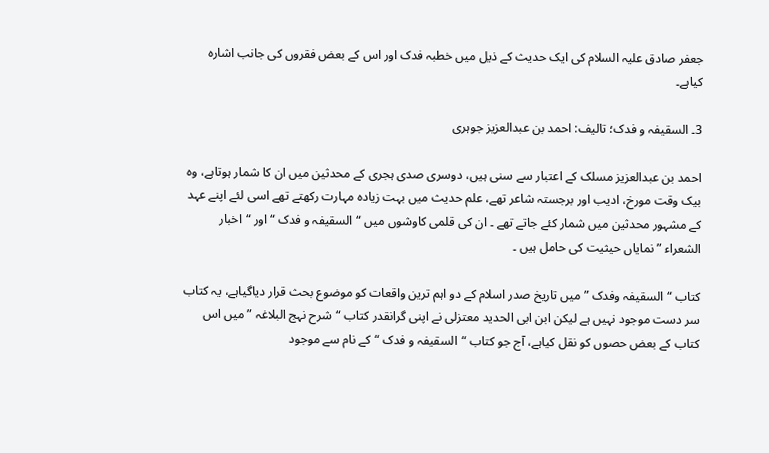جعفر صادق علیہ السلام کی ایک حدیث کے ذیل میں خطبہ فدک اور اس کے بعض فقروں کی جانب اشارہ کیاہے۔

3۔ السقیفہ و فدک؛ تالیف: احمد بن عبدالعزیز جوہری

احمد بن عبدالعزیز مسلک کے اعتبار سے سنی ہیں، دوسری صدی ہجری کے محدثین میں ان کا شمار ہوتاہے، وہ بیک وقت مورخ، ادیب اور برجستہ شاعر تھے، علم حدیث میں بہت زیادہ مہارت رکھتے تھے اسی لئے اپنے عہد کے مشہور محدثین میں شمار کئے جاتے تھے ۔ ان کی قلمی کاوشوں میں “السقیفہ و فدک “اور “اخبار الشعراء ” نمایاں حیثیت کی حامل ہیں ۔

کتاب “السقیفہ وفدک ” میں تاریخ صدر اسلام کے دو اہم ترین واقعات کو موضوع بحث قرار دیاگیاہے، یہ کتاب سر دست موجود نہیں ہے لیکن ابن ابی الحدید معتزلی نے اپنی گرانقدر کتاب “شرح نہج البلاغہ ” میں اس کتاب کے بعض حصوں کو نقل کیاہے، آج جو کتاب “السقیفہ و فدک “کے نام سے موجود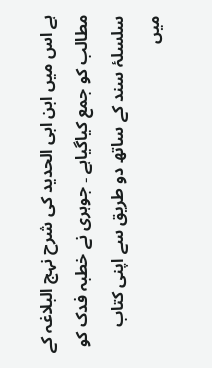ہے اس میں ابن ابی الحدید کی شرح نہج البلاغہ کے مطالب کو جمع کیاگیاہے ۔ جوہری نے خطبہ فدک کو سلسلۂ سند کے ساتھ دو طریق سے اپنی کتاب میں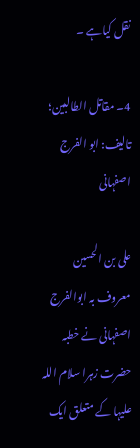نقل کیاہے ۔

4۔ مقاتل الطالبین؛ تالیف: ابو الفرج اصفہانی

علی بن الحسین معروف بہ ابوالفرج اصفہانی نے خطبہ حضرت زہرا سلام اللہ علیہا کے متعلق ایک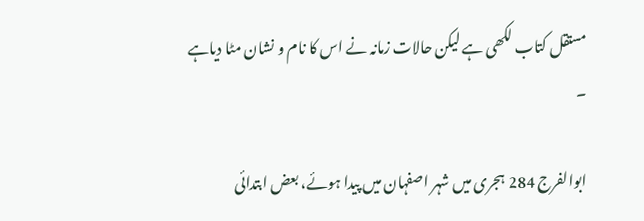مستقل کتاب لکھی ہے لیکن حالات زمانہ نے اس کا نام و نشان مٹا دیاہے ۔

ابوالفرج 284 ہجری میں شہر اصفہان میں پیدا ہوئے، بعض ابتدائی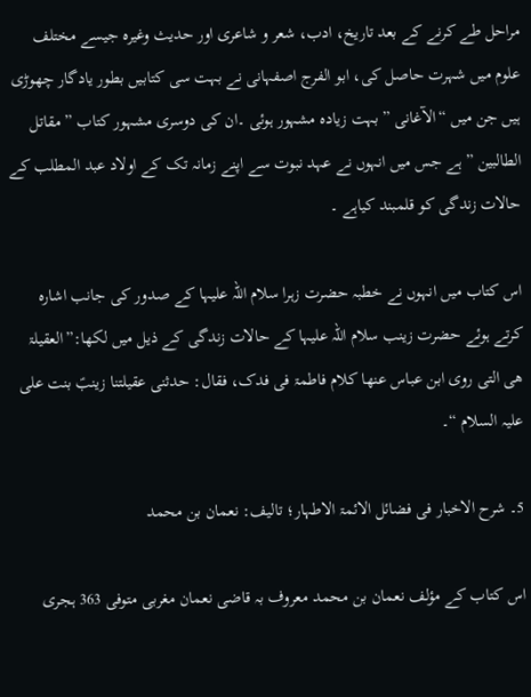مراحل طے کرنے کے بعد تاریخ، ادب، شعر و شاعری اور حدیث وغیرہ جیسے مختلف علوم میں شہرت حاصل کی، ابو الفرج اصفہانی نے بہت سی کتابیں بطور یادگار چھوڑی ہیں جن میں “الآغانی ” بہت زیادہ مشہور ہوئی ۔ان کی دوسری مشہور کتاب ” مقاتل الطالبین ” ہے جس میں انہوں نے عہد نبوت سے اپنے زمانہ تک کے اولاد عبد المطلب کے حالات زندگی کو قلمبند کیاہے ۔

اس کتاب میں انہوں نے خطبہ حضرت زہرا سلام اللہ علیہا کے صدور کی جانب اشارہ کرتے ہوئے حضرت زینب سلام اللہ علیہا کے حالات زندگی کے ذیل میں لکھا:”العقیلۃ ھی التی روی ابن عباس عنھا کلام فاطمۃ فی فدک، فقال: حدثنی عقیلتنا زینبؑ بنت علی علیہ السلام “۔

5۔ شرح الاخبار فی فضائل الائمۃ الاطہار؛ تالیف: نعمان بن محمد

اس کتاب کے مؤلف نعمان بن محمد معروف بہ قاضی نعمان مغربی متوفی 363 ہجری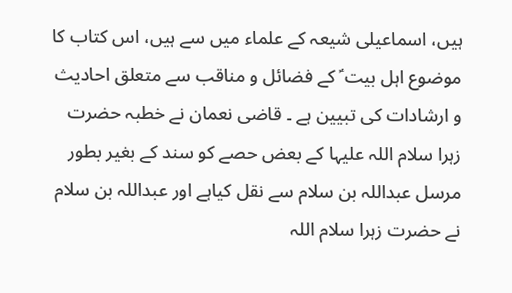ہیں، اسماعیلی شیعہ کے علماء میں سے ہیں، اس کتاب کا موضوع اہل بیت ؑ کے فضائل و مناقب سے متعلق احادیث و ارشادات کی تبیین ہے ۔ قاضی نعمان نے خطبہ حضرت زہرا سلام اللہ علیہا کے بعض حصے کو سند کے بغیر بطور مرسل عبداللہ بن سلام سے نقل کیاہے اور عبداللہ بن سلام نے حضرت زہرا سلام اللہ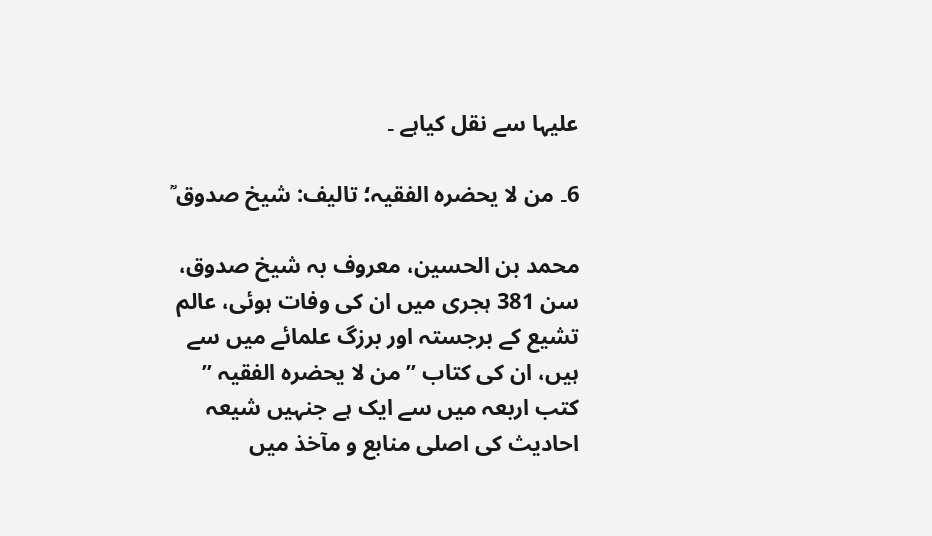علیہا سے نقل کیاہے ۔

6۔ من لا یحضرہ الفقیہ؛ تالیف: شیخ صدوق ؒ

محمد بن الحسین، معروف بہ شیخ صدوق، سن 381 ہجری میں ان کی وفات ہوئی، عالم تشیع کے برجستہ اور برزگ علمائے میں سے ہیں، ان کی کتاب ” من لا یحضرہ الفقیہ ” کتب اربعہ میں سے ایک ہے جنہیں شیعہ احادیث کی اصلی منابع و مآخذ میں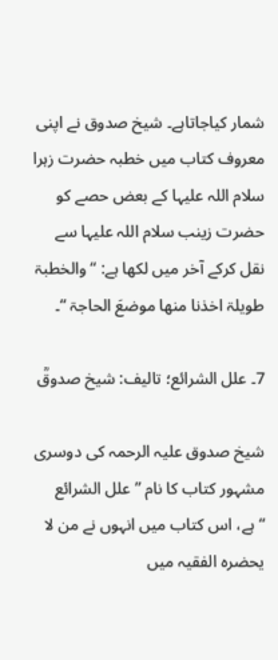شمار کیاجاتاہے۔ شیخ صدوق نے اپنی معروف کتاب میں خطبہ حضرت زہرا سلام اللہ علیہا کے بعض حصے کو حضرت زینب سلام اللہ علیہا سے نقل کرکے آخر میں لکھا ہے: “والخطبۃ طویلۃ اخذنا منھا موضعَ الحاجۃ “۔

7۔ علل الشرائع؛ تالیف: شیخ صدوقؒ

شیخ صدوق علیہ الرحمہ کی دوسری مشہور کتاب کا نام ” علل الشرائع “ہے، اس کتاب میں انہوں نے من لا یحضرہ الفقیہ میں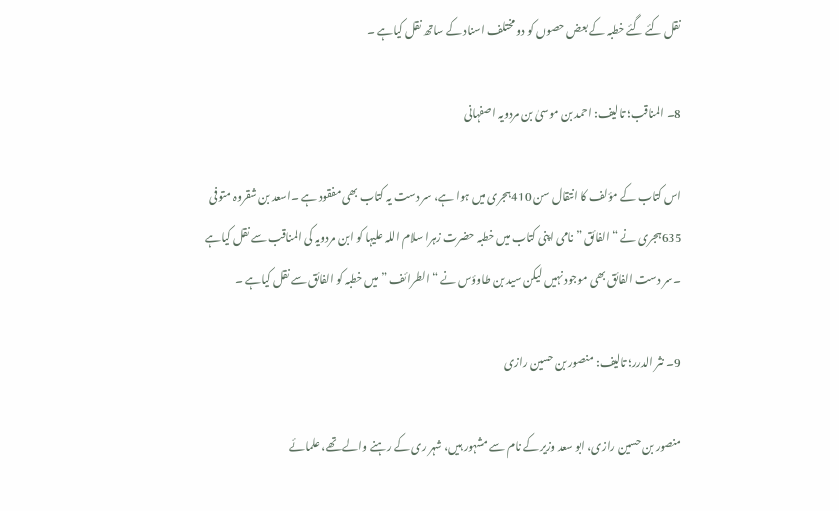نقل کئے گئے خطبہ کے بعض حصوں کو دو مختلف اسناد کے ساتھ نقل کیاہے ۔

8۔ المناقب؛ تالیف: احمد بن موسیٰ بن مردویہ اصفہانی

اس کتاب کے مؤلف کا انتقال سن 410ہجری میں ہوا ہے، سر دست یہ کتاب بھی مفقود ہے ۔اسعد بن شقروہ متوفی 635ہجری نے “الفائق ” نامی اپنی کتاب میں خطبہ حضرت زہرا سلام اللہ علیہا کو ابن مردویہ کی المناقب سے نقل کیاہے ۔سر دست الفائق بھی موجود نہیں لیکن سید بن طاوؤس نے “الطرائف ” میں خطبہ کو الفائق سے نقل کیاہے ۔

9۔ نثر الدرر؛ تالیف: منصور بن حسین رازی

منصور بن حسین رازی، ابو سعد وزیر کے نام سے مشہور ہیں، شہر ری کے رہنے والے تھے، علمائے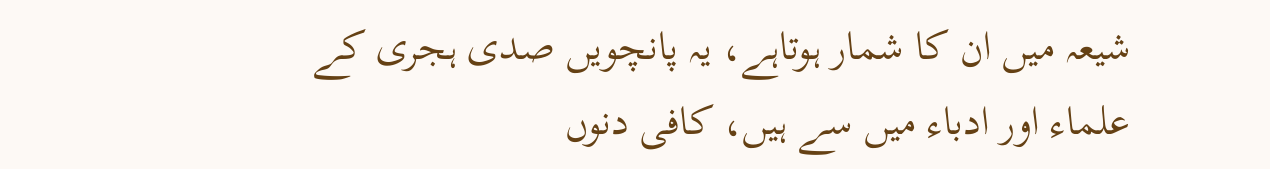شیعہ میں ان کا شمار ہوتاہے، یہ پانچویں صدی ہجری کے علماء اور ادباء میں سے ہیں، کافی دنوں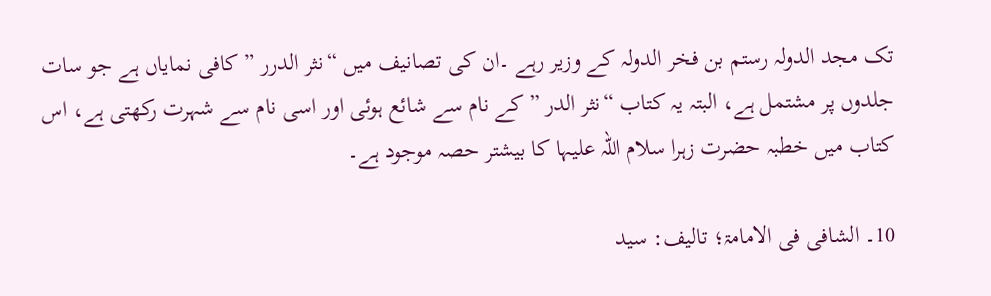تک مجد الدولہ رستم بن فخر الدولہ کے وزیر رہے ۔ان کی تصانیف میں “نثر الدرر ” کافی نمایاں ہے جو سات جلدوں پر مشتمل ہے، البتہ یہ کتاب “نثر الدر ” کے نام سے شائع ہوئی اور اسی نام سے شہرت رکھتی ہے، اس کتاب میں خطبہ حضرت زہرا سلام اللہ علیہا کا بیشتر حصہ موجود ہے۔

10۔ الشافی فی الامامۃ؛ تالیف: سید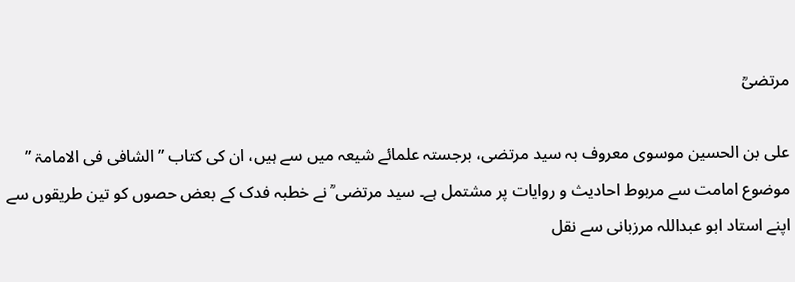مرتضیؒ

علی بن الحسین موسوی معروف بہ سید مرتضی، برجستہ علمائے شیعہ میں سے ہیں، ان کی کتاب ” الشافی فی الامامۃ ” موضوع امامت سے مربوط احادیث و روایات پر مشتمل ہے۔ سید مرتضی ؒ نے خطبہ فدک کے بعض حصوں کو تین طریقوں سے اپنے استاد ابو عبداللہ مرزبانی سے نقل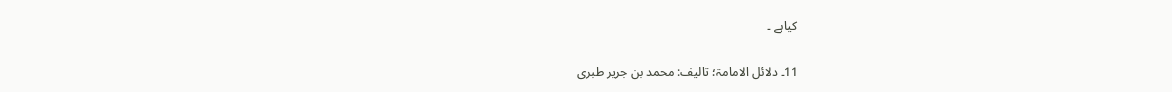کیاہے ۔

11۔ دلائل الامامۃ؛ تالیف: محمد بن جریر طبری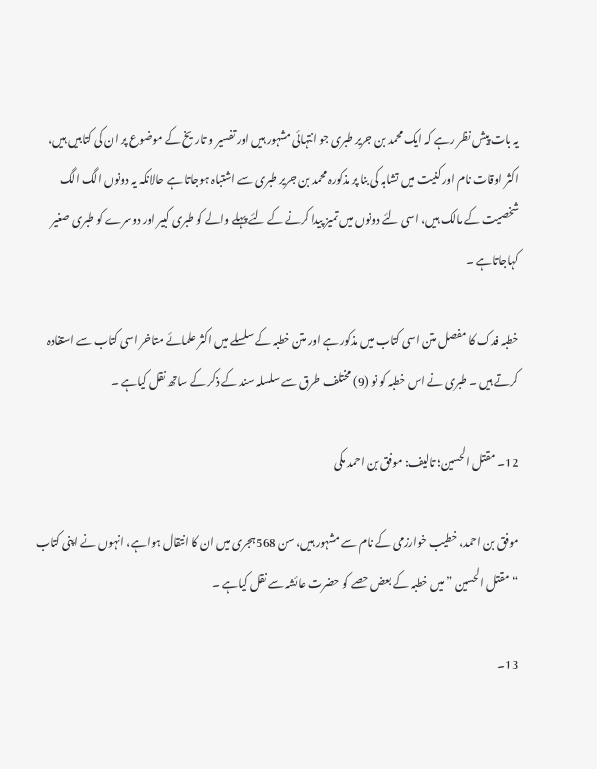یہ بات پیش نظر رہے کہ ایک محمد بن جریر طبری جو انتہائی مشہور ہیں اور تفسیر و تاریخ کے موضوع پر ان کی کتابیں ہیں، اکثر اوقات نام اور کنیت میں تشابہ کی بنا پر مذکورہ محمد بن جریر طبری سے اشتباہ ہوجاتا ہے حالانکہ یہ دونوں الگ الگ شخصیت کے مالک ہیں، اسی لئے دونوں میں تمیز پیدا کرنے کے لئے پہلے والے کو طبری کبیر اور دوسرے کو طبری صغیر کہاجاتاہے ۔

خطبہ فدک کا مفصل متن اسی کتاب میں مذکور ہے اور متن خطبہ کے سلسلے میں اکثر علمائے متاخر اسی کتاب سے استفادہ کرتے ہیں ۔ طبری نے اس خطبہ کو نو (9) مختلف طرق سے سلسلہ سند کے ذکر کے ساتھ نقل کیاہے ۔

12۔ مقتل الحسین؛ تالیف: موفق بن احمد مکی

موفق بن احمد، خطیب خوارزمی کے نام سے مشہور ہیں، سن 568ہجری میں ان کا انتقال ہواہے، انہوں نے اپنی کتاب “مقتل الحسین ” میں خطبہ کے بعض حصے کو حضرت عائشہ سے نقل کیاہے ۔

13۔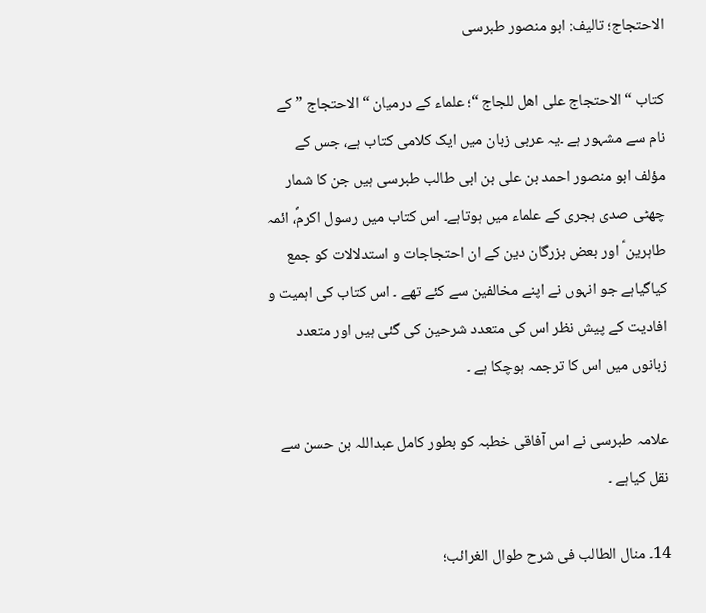الاحتجاج؛ تالیف: ابو منصور طبرسی

کتاب “الاحتجاج علی اھل للجاج “؛ علماء کے درمیان “الاحتجاج ” کے نام سے مشہور ہے ۔یہ عربی زبان میں ایک کلامی کتاب ہے، جس کے مؤلف ابو منصور احمد بن علی بن ابی طالب طبرسی ہیں جن کا شمار چھٹی صدی ہجری کے علماء میں ہوتاہے۔ اس کتاب میں رسول اکرمؐ، ائمہ طاہرین ؑ اور بعض بزرگان دین کے ان احتجاجات و استدلالات کو جمع کیاگیاہے جو انہوں نے اپنے مخالفین سے کئے تھے ۔ اس کتاب کی اہمیت و افادیت کے پیش نظر اس کی متعدد شرحین کی گئی ہیں اور متعدد زبانوں میں اس کا ترجمہ ہوچکا ہے ۔

علامہ طبرسی نے اس آفاقی خطبہ کو بطور کامل عبداللہ بن حسن سے نقل کیاہے ۔

14۔ منال الطالب فی شرح طوال الغرائب؛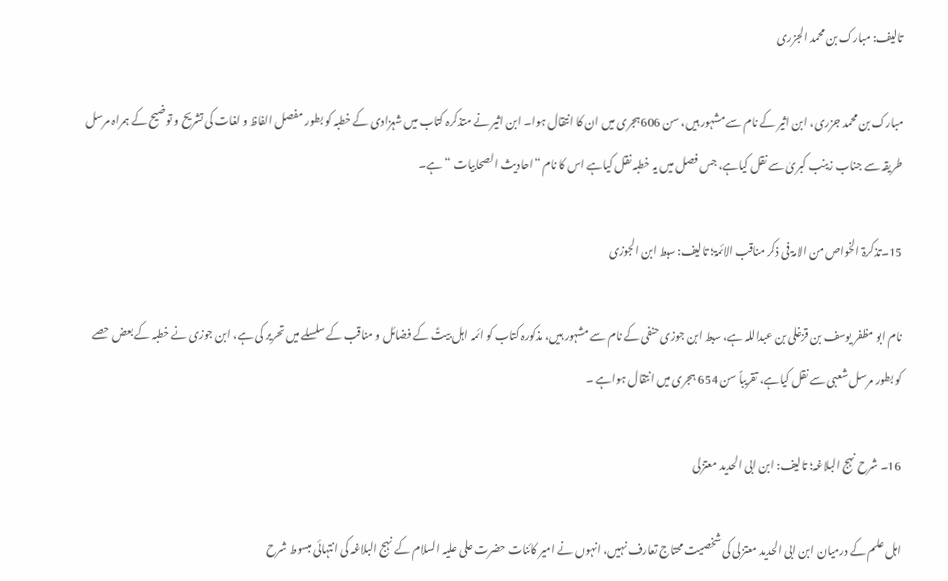تالیف: مبارک بن محمد الجزری

مبارک بن محمد جزری، ابن اثیر کے نام سے مشہور ہیں، سن 606ہجری میں ان کا انتقال ہوا۔ ابن اثیر نے متذکرہ کتاب میں شہزادی کے خطبہ کو بطور مفصل الفاظ و لغات کی تشریح و توضیح کے ہمراہ مرسل طریقہ سے جناب زینب کبریٰ سے نقل کیاہے، جس فصل میں یہ خطبہ نقل کیاہے اس کا نام “احادیث الصحابیات “ہے۔

15۔تذکرۃ الخواص من الامۃ فی ذکر مناقب الائمۃ؛ تالیف: سبط ابن الجوزی

نام ابو مظفر یوسف بن قزغلی بن عبداللہ ہے، سبط ابن جوزی حنفی کے نام سے مشہور ہیں، مذکورہ کتاب کو ائمہ اہل بیتؑ کے فضائل و مناقب کے سلسلے میں تحریر کی ہے، ابن جوزی نے خطبہ کے بعض حصے کو بطور مرسل شعبی سے نقل کیاہے، تقریباً سن 654 ہجری میں انتقال ہواہے ۔

16۔ شرح نہج البلاغہ؛ تالیف: ابن ابی الحدید معتزلی

اہل علم کے درمیان ابن ابی الحدید معتزلی کی شخصیت محتاج تعارف نہیں، انہوں نے امیر کائنات حضرت علی علیہ السلام کے نہج البلاغہ کی انتہائی مبسوط شرح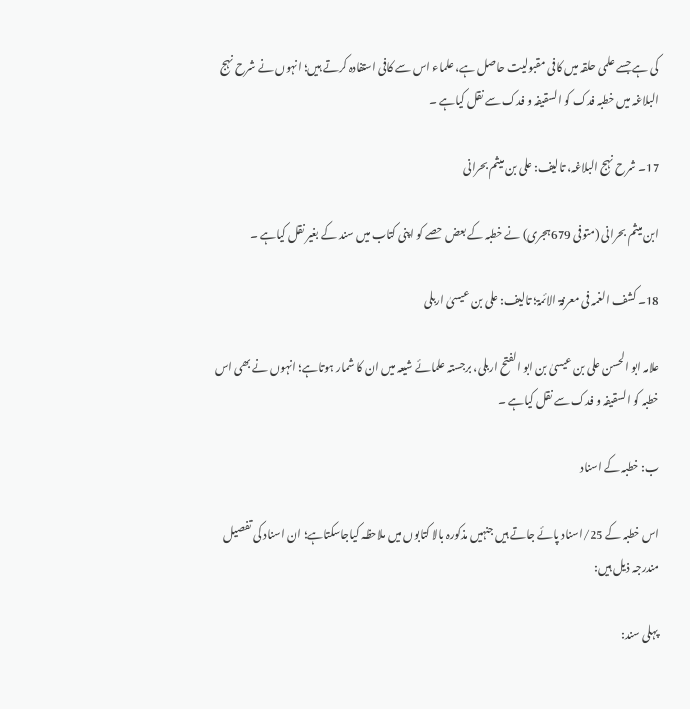کی ہے جسے علمی حلقہ میں کافی مقبولیت حاصل ہے، علماء اس سے کافی استفادہ کرتے ہیں؛ انہوں نے شرح نہج البلاغہ میں خطبہ فدک کو السقیفہ و فدک سے نقل کیاہے ۔

17۔ شرح نہج البلاغہ، تالیف: علی بن میثم بحرانی

ابن میثم بحرانی (متوفی 679ہجری) نے خطبہ کے بعض حصے کو اپنی کتاب میں سند کے بغیر نقل کیاہے ۔

18۔ کشف الغمہ فی معرفۃ الائمۃ؛ تالیف: علی بن عیسیٰ اربلی

علامہ ابو الحسن علی بن عیسیٰ بن ابو الفتح اربلی، برجستہ علمائے شیعہ میں ان کا شمار ہوتاہے؛ انہوں نے بھی اس خطبہ کو السقیفہ و فدک سے نقل کیاہے ۔

ب: خطبہ کے اسناد

اس خطبہ کے 25/اسناد پائے جاتے ہیں جنہیں مذکورہ بالا کتابوں میں ملاحظہ کیاجاسکتاہے؛ ان اسناد کی تفصیل مندرجہ ذیل ہیں:

پہلی سند: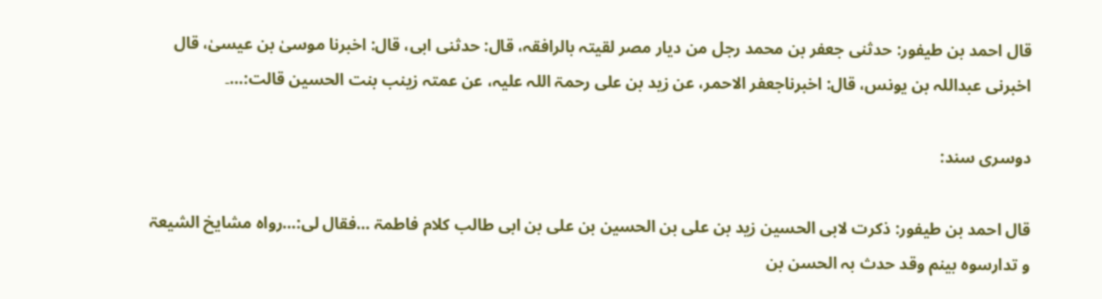قال احمد بن طیفور: حدثنی جعفر بن محمد رجل من دیار مصر لقیتہ بالرافقہ، قال: حدثنی ابی، قال: اخبرنا موسیٰ بن عیسیٰ، قال اخبرنی عبداللہ بن یونس، قال: اخبرناجعفر الاحمر، عن زید بن علی رحمۃ اللہ علیہ، عن عمتہ زینب بنت الحسین قالت:…۔

دوسری سند:

قال احمد بن طیفور: ذکرت لابی الحسین زید بن علی بن الحسین بن علی بن ابی طالب کلام فاطمۃ …فقال لی:…رواہ مشایخ الشیعۃ و تدارسوہ بینم وقد حدث بہ الحسن بن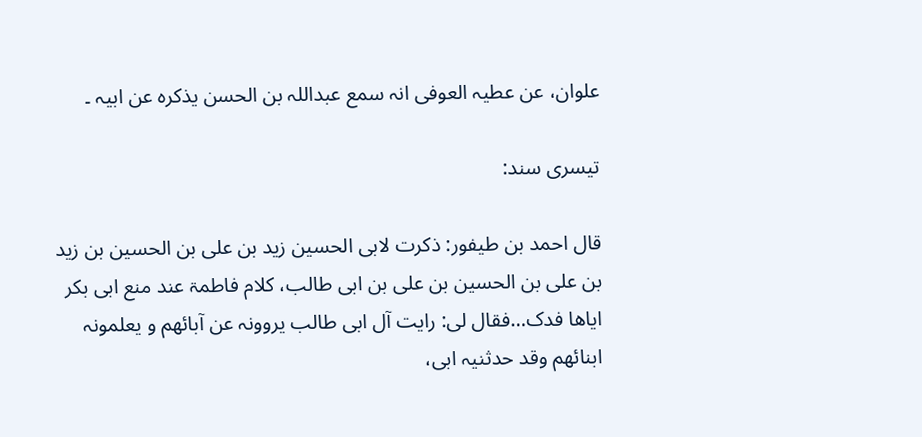علوان، عن عطیہ العوفی انہ سمع عبداللہ بن الحسن یذکرہ عن ابیہ ۔

تیسری سند:

قال احمد بن طیفور: ذکرت لابی الحسین زید بن علی بن الحسین بن زید بن علی بن الحسین بن علی بن ابی طالب، کلام فاطمۃ عند منع ابی بکر ایاھا فدک…فقال لی: رایت آل ابی طالب یروونہ عن آبائھم و یعلمونہ ابنائھم وقد حدثنیہ ابی،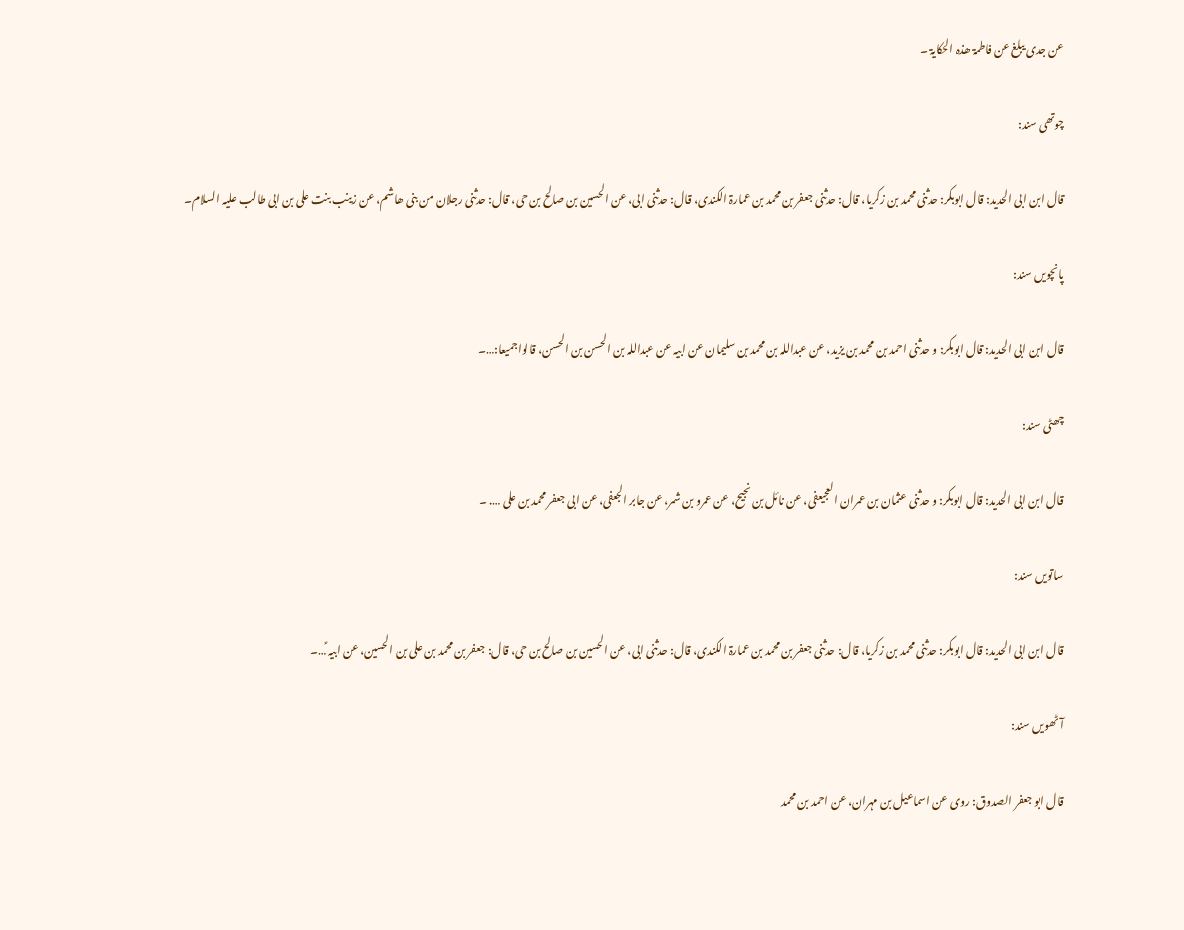عن جدی یبلغ عن فاطمۃ ھذہ الحکایۃ ۔

چوتھی سند:

قال ابن ابی الحدید: قال ابوبکر: حدثنی محمد بن زکریا، قال: حدثنی جعفر بن محمد بن عمارۃ الکندی، قال: حدثنی ابی، عن الحسین بن صالح بن حی، قال: حدثنی رجلان من بنی ھاشم، عن زینب بنت علی بن ابی طالب علیہ السلام۔

پانچویں سند:

قال ابن ابی الحدید: قال ابوبکر: و حدثنی احمد بن محمد بن یزید، عن عبداللہ بن محمد بن سلیمان عن ابیہ عن عبداللہ بن الحسن بن الحسن، قالواجمیعا:…۔

چھٹی سند:

قال ابن ابی الحدید: قال ابوبکر: و حدثنی عثمان بن عمران العجیعفی، عن نائل بن نجیح، عن عمرو بن شمر، عن جابر الجعفی، عن ابی جعفر محمد بن علی …. ۔

ساتویں سند:

قال ابن ابی الحدید: قال ابوبکر: حدثنی محمد بن زکریا، قال: حدثنی جعفر بن محمد بن عمارۃ الکندی، قال: حدثنی ابی، عن الحسین بن صالح بن حی، قال: جعفر بن محمد بن علی بن الحسین، عن ابیہ ؑ…۔

آٹھویں سند:

قال ابو جعفر الصدوق: روی عن اسماعیل بن مہران، عن احمد بن محمد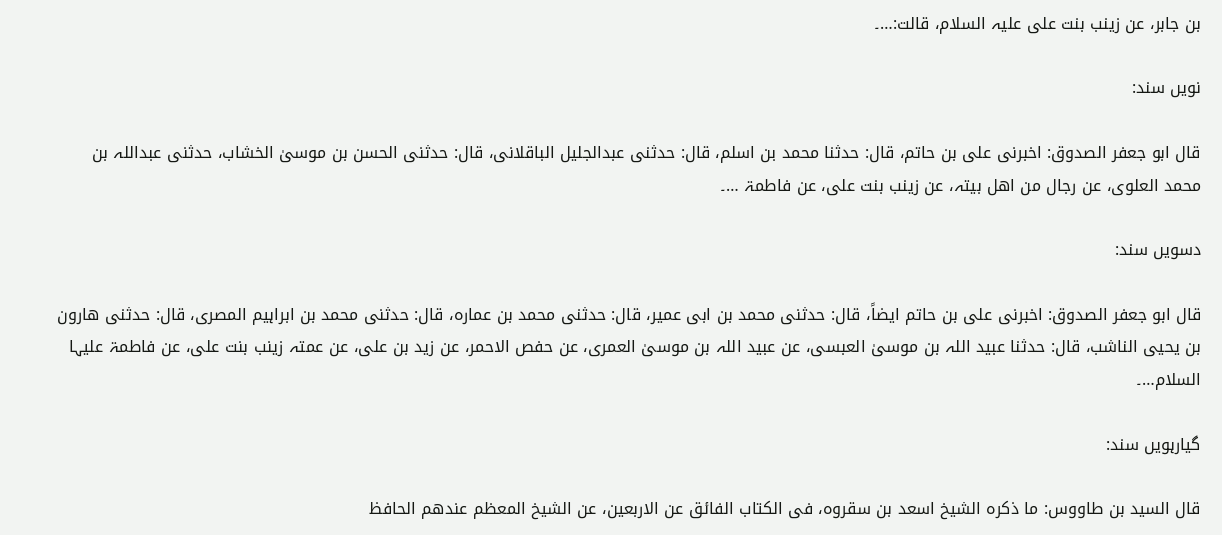بن جابر، عن زینب بنت علی علیہ السلام، قالت:…۔

نویں سند:

قال ابو جعفر الصدوق: اخبرنی علی بن حاتم، قال: حدثنا محمد بن اسلم، قال: حدثنی عبدالجلیل الباقلانی، قال: حدثنی الحسن بن موسیٰ الخشاب، حدثنی عبداللہ بن محمد العلوی، عن رجال من اھل بیتہ، عن زینب بنت علی، عن فاطمۃ …۔

دسویں سند:

قال ابو جعفر الصدوق: اخبرنی علی بن حاتم ایضاً، قال: حدثنی محمد بن ابی عمیر، قال: حدثنی محمد بن عمارہ، قال: حدثنی محمد بن ابراہیم المصری، قال: حدثنی ھارون بن یحیی الناشب، قال: حدثنا عبید اللہ بن موسیٰ العبسی، عن عبید اللہ بن موسیٰ العمری، عن حفص الاحمر، عن زید بن علی، عن عمتہ زینب بنت علی، عن فاطمۃ علیہا السلام…۔

گیارہویں سند:

قال السید بن طاووس: ما ذکرہ الشیخ اسعد بن سقروہ، فی الکتاب الفائق عن الاربعین، عن الشیخ المعظم عندھم الحافظ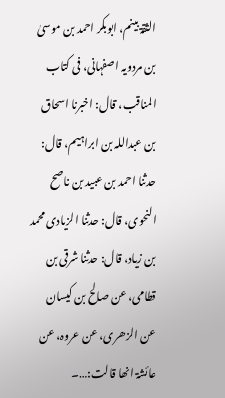الثقۃ بینم، ابوبکر احمد بن موسیٰ بن مردویہ اصفہانی، فی کتاب المناقب، قال: اخبرنا اسحاق بن عبداللہ بن ابراہیم، قال: حدثنا احمد بن عبید بن ناصح النحوی، قال: حدثنا الزیادی محمد بن زیاد، قال: حدثنا شرقی بن قطامی، عن صالح بن کیسان عن الزھری، عن عروہ، عن عائشۃ انھا قالت:…۔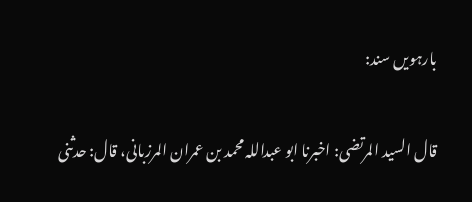بارہویں سند:

قال السید المرتضی: اخبرنا ابو عبداللہ محمد بن عمران المرزبانی، قال: حدثنی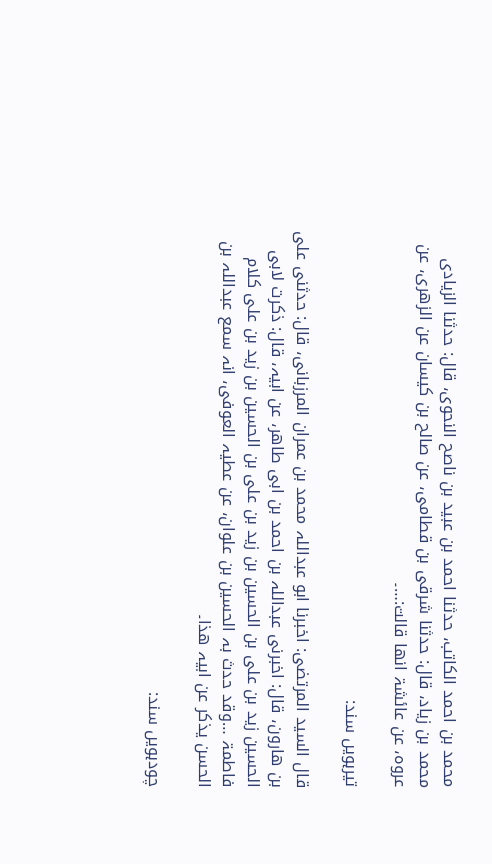محمد بن احمد الکاتب، حدثنا احمد بن عبید بن ناصح النحوی، قال: حدثنا الزیادی محمد بن زیاد، قال: حدثنا شرقی بن قطامی، عن صالح بن کیسان عن الزھری، عن عروہ، عن عائشۃ انھا قالت:…۔

تیرہویں سند:

قال السید المرتضی: اخبرنا ابو عبداللہ محمد بن عمران المرزبانی، قال: حدثنی علی بن ھارون، قال: اخبرنی عبداللہ بن احمد بن ابی طاھر، عن ابیہ، قال: ذکرت لابی الحسین زید بن علی بن الحسین بن زید بن علی بن الحسین بن زید بن علی کلام فاطمۃ …وقد حدث بہ الحسین بن علوان، عن عطیہ العوفی، انہ سمع عبداللہ بن الحسن یذکر عن ابیہ ھذا۔

چودہویں سند: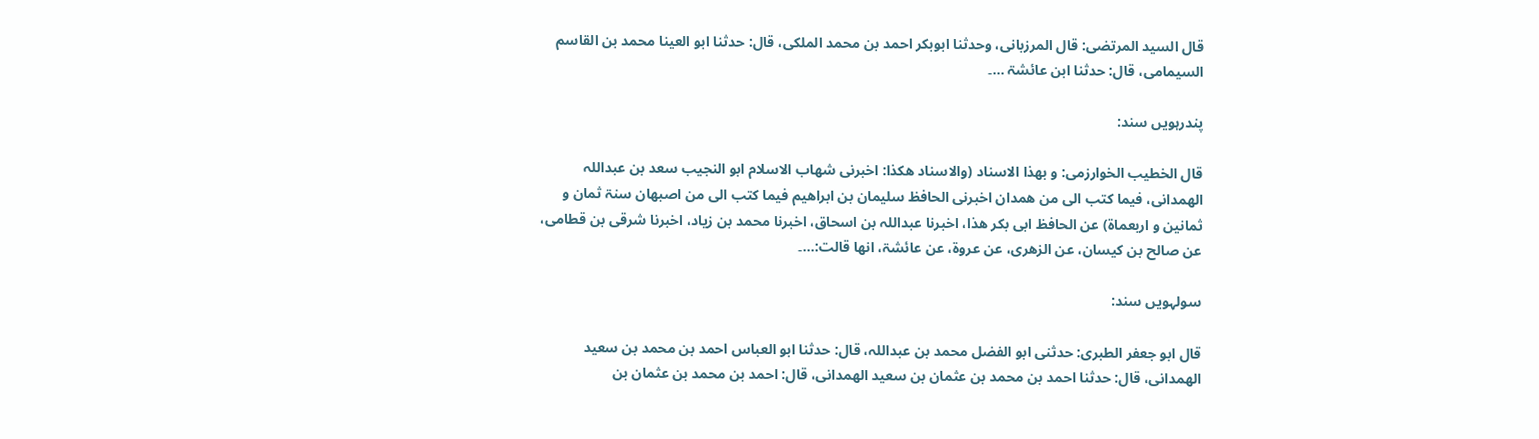قال السید المرتضی: قال المرزبانی، وحدثنا ابوبکر احمد بن محمد الملکی، قال: حدثنا ابو العینا محمد بن القاسم السیمامی، قال: حدثنا ابن عائشۃ …۔

پندرہویں سند:

قال الخطیب الخوارزمی: و بھذا الاسناد (والاسناد ھکذا: اخبرنی شھاب الاسلام ابو النجیب سعد بن عبداللہ الھمدانی، فیما کتب الی من ھمدان اخبرنی الحافظ سلیمان بن ابراھیم فیما کتب الی من اصبھان سنۃ ثمان و ثمانین و اربعماۃ) عن الحافظ ابی بکر ھذا، اخبرنا عبداللہ بن اسحاق، اخبرنا محمد بن زیاد، اخبرنا شرقی بن قطامی، عن صالح بن کیسان، عن الزھری، عن عروۃ، عن عائشۃ، انھا قالت:…۔

سولہویں سند:

قال ابو جعفر الطبری: حدثنی ابو الفضل محمد بن عبداللہ، قال: حدثنا ابو العباس احمد بن محمد بن سعید الھمدانی، قال: حدثنا احمد بن محمد بن عثمان بن سعید الھمدانی، قال: احمد بن محمد بن عثمان بن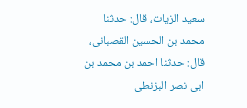سعید الزیات، قال: حدثنا محمد بن الحسین القصبانی، قال: حدثنا احمد بن محمد بن ابی نصر البزنطی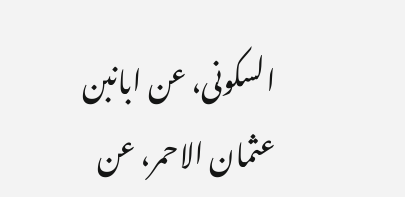السکونی، عن ابانبن عثمان الاحمر، عن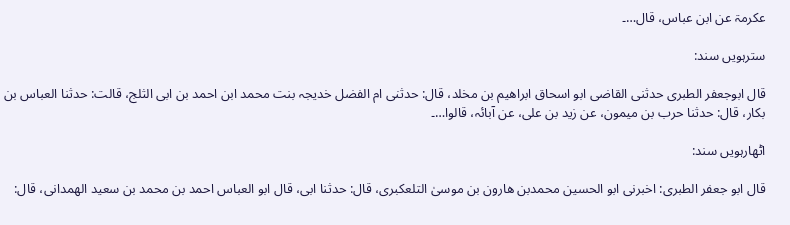عکرمۃ عن ابن عباس، قال…۔

سترہویں سند:

قال ابوجعفر الطبری حدثنی القاضی ابو اسحاق ابراھیم بن مخلد، قال: حدثنی ام الفضل خدیجہ بنت محمد ابن احمد بن ابی الثلج، قالت: حدثنا العباس بن بکار، قال: حدثنا حرب بن میمون، عن زید بن علی، عن آبائہ، قالوا…۔

اٹھارہویں سند:

قال ابو جعفر الطبری: اخبرنی ابو الحسین محمدبن ھارون بن موسیٰ التلعکبری، قال: حدثنا ابی، قال ابو العباس احمد بن محمد بن سعید الھمدانی، قال: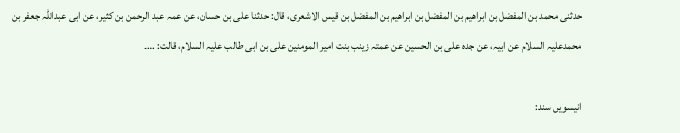حدثنی محمد بن المفضل بن ابراھیم بن المفضل بن ابراھیم بن المفضل بن قیس الاشعری، قال: حدثنا علی بن حسان، عن عمہ عبد الرحمن بن کثیر، عن ابی عبداللہ جعفر بن محمدعلیہ السلام عن ابیہ، عن جدہ علی بن الحسین عن عمتہ زینب بنت امیر المومنین علی بن ابی طالب علیہ السلام، قالت: …۔

انیسویں سند: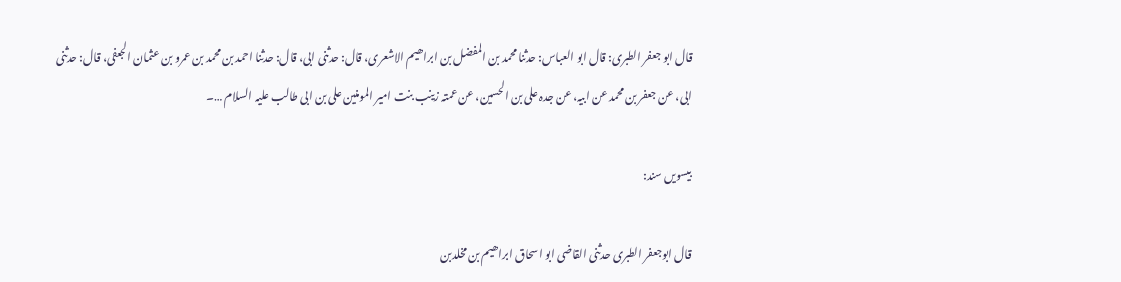قال ابو جعفر الطبری: قال ابو العباس: حدثنا محمد بن المفضل بن ابراھیم الاشعری، قال: حدثنی ابی، قال: حدثنا احمد بن محمد بن عمرو بن عثمان الجعفی، قال: حدثنی ابی، عن جعفر بن محمد عن ابیہ، عن جدہ علی بن الحسین، عن عمتہ زینب بنت امیر المومنین علی بن ابی طالب علیہ السلام …۔

بیسویں سند:

قال ابوجعفر الطبری حدثنی القاضی ابو اسحاق ابراھیم بن مخلدبن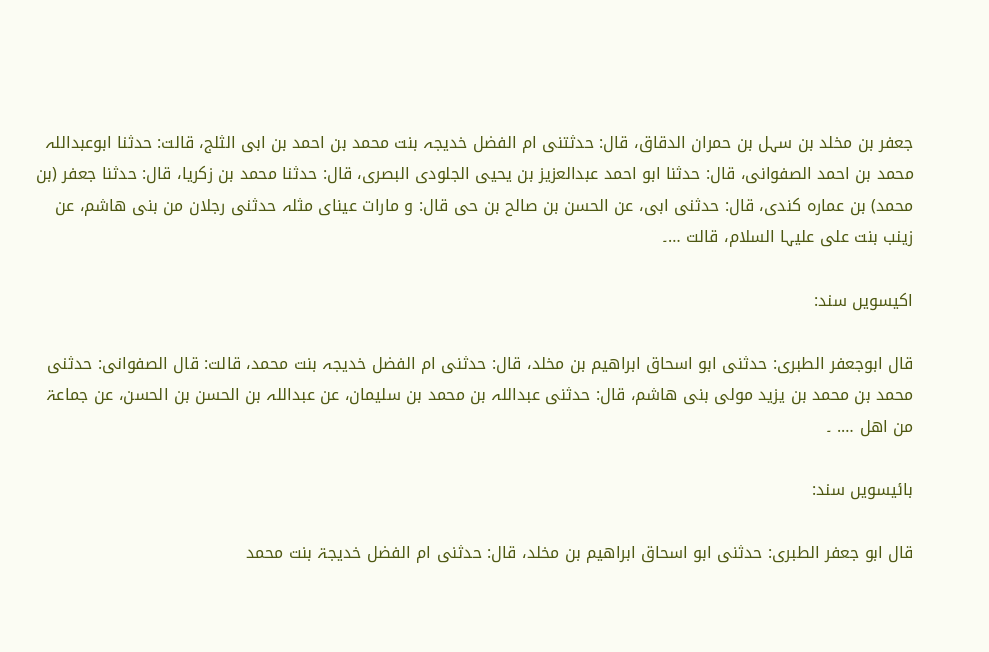جعفر بن مخلد بن سہل بن حمران الدقاق، قال: حدثتنی ام الفضل خدیجہ بنت محمد بن احمد بن ابی الثلج، قالت: حدثنا ابوعبداللہ محمد بن احمد الصفوانی، قال: حدثنا ابو احمد عبدالعزیز بن یحیی الجلودی البصری، قال: حدثنا محمد بن زکریا، قال: حدثنا جعفر (بن محمد) بن عمارہ کندی، قال: حدثنی ابی، عن الحسن بن صالح بن حی قال: و مارات عینای مثلہ حدثنی رجلان من بنی ھاشم، عن زینب بنت علی علیہا السلام، قالت …۔

اکیسویں سند:

قال ابوجعفر الطبری: حدثنی ابو اسحاق ابراھیم بن مخلد، قال: حدثنی ام الفضل خدیجہ بنت محمد، قالت: قال الصفوانی: حدثنی محمد بن محمد بن یزید مولی بنی ھاشم، قال: حدثنی عبداللہ بن محمد بن سلیمان، عن عبداللہ بن الحسن بن الحسن، عن جماعۃ من اھل …. ۔

بائیسویں سند:

قال ابو جعفر الطبری: حدثنی ابو اسحاق ابراھیم بن مخلد، قال: حدثنی ام الفضل خدیجۃ بنت محمد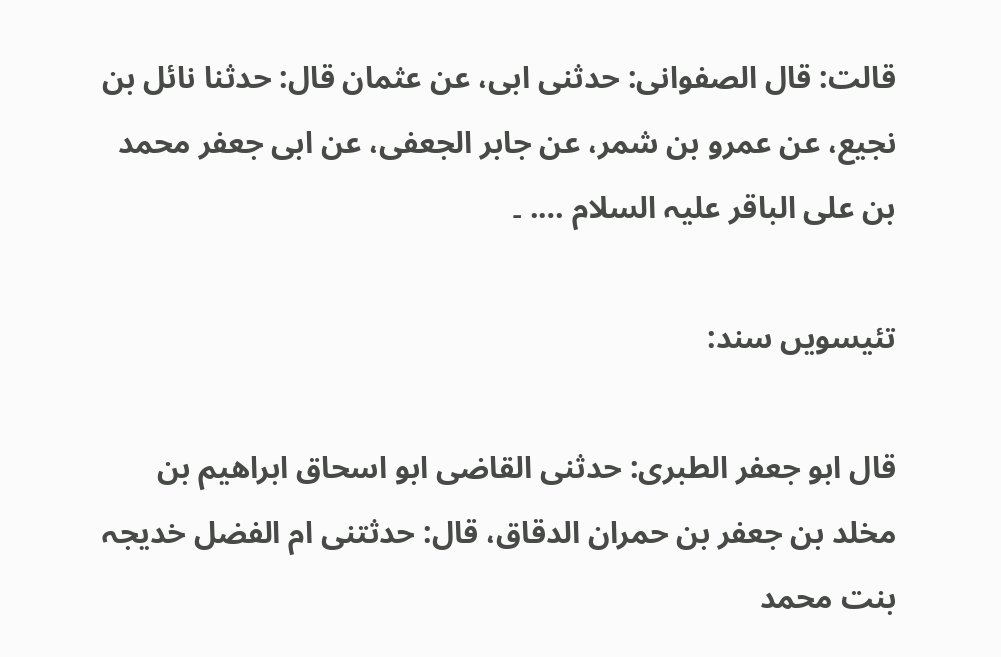قالت: قال الصفوانی: حدثنی ابی، عن عثمان قال: حدثنا نائل بن نجیع، عن عمرو بن شمر، عن جابر الجعفی، عن ابی جعفر محمد بن علی الباقر علیہ السلام …. ۔

تئیسویں سند:

قال ابو جعفر الطبری: حدثنی القاضی ابو اسحاق ابراھیم بن مخلد بن جعفر بن حمران الدقاق، قال: حدثتنی ام الفضل خدیجہ بنت محمد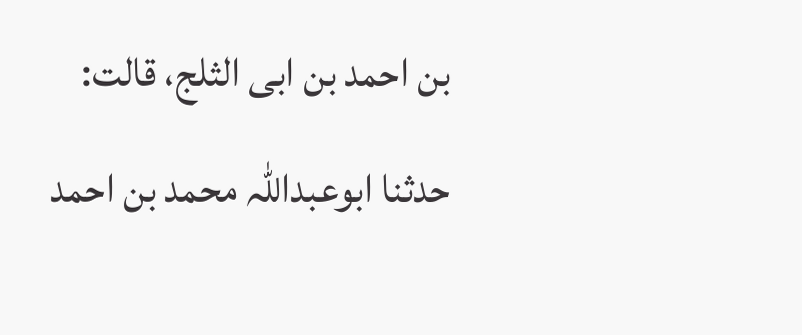بن احمد بن ابی الثلج، قالت: حدثنا ابوعبداللہ محمد بن احمد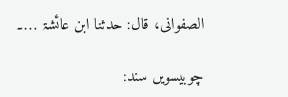الصفوانی، قال: حدثنا ابن عائشۃ …۔

چوبیسویں سند: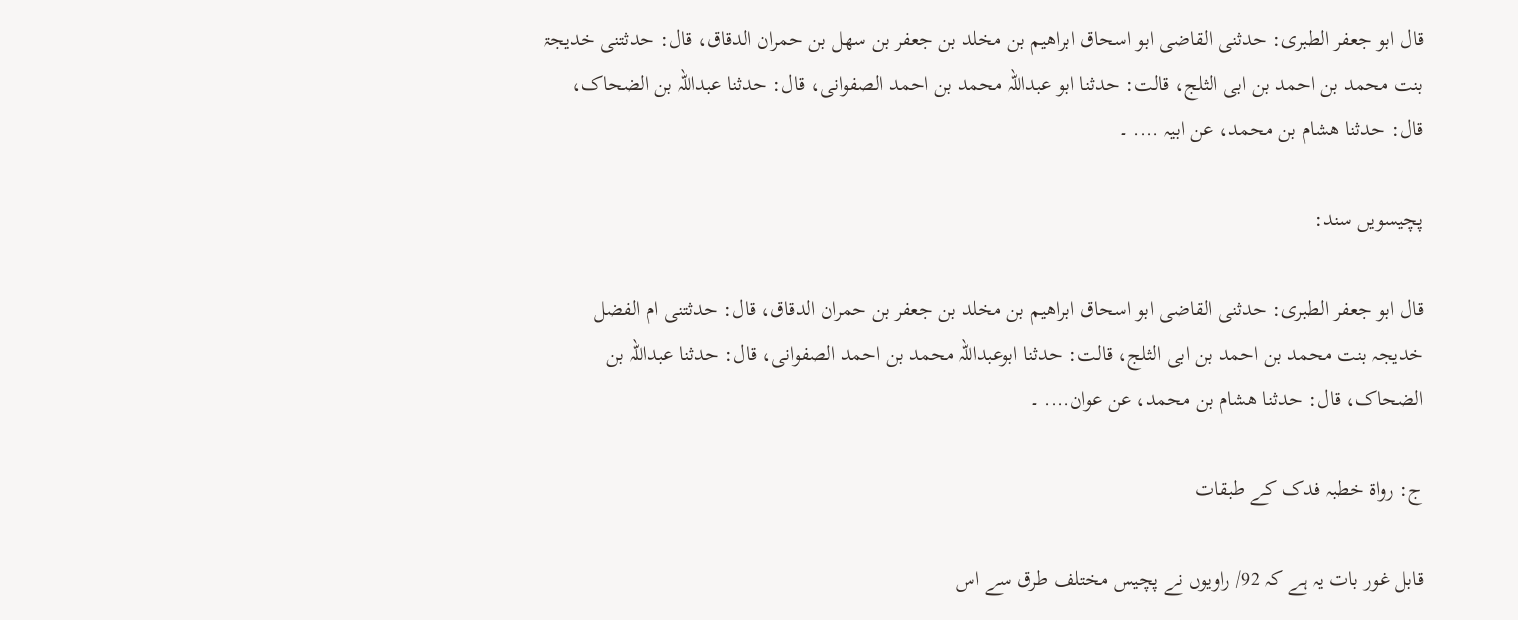قال ابو جعفر الطبری: حدثنی القاضی ابو اسحاق ابراھیم بن مخلد بن جعفر بن سھل بن حمران الدقاق، قال: حدثتنی خدیجۃ بنت محمد بن احمد بن ابی الثلج، قالت: حدثنا ابو عبداللہ محمد بن احمد الصفوانی، قال: حدثنا عبداللہ بن الضحاک، قال: حدثنا ھشام بن محمد، عن ابیہ …. ۔

پچیسویں سند:

قال ابو جعفر الطبری: حدثنی القاضی ابو اسحاق ابراھیم بن مخلد بن جعفر بن حمران الدقاق، قال: حدثتنی ام الفضل خدیجہ بنت محمد بن احمد بن ابی الثلج، قالت: حدثنا ابوعبداللہ محمد بن احمد الصفوانی، قال: حدثنا عبداللہ بن الضحاک، قال: حدثنا ھشام بن محمد، عن عوان…. ۔

ج: رواۃ خطبہ فدک کے طبقات

قابل غور بات یہ ہے کہ 92/ راویوں نے پچیس مختلف طرق سے اس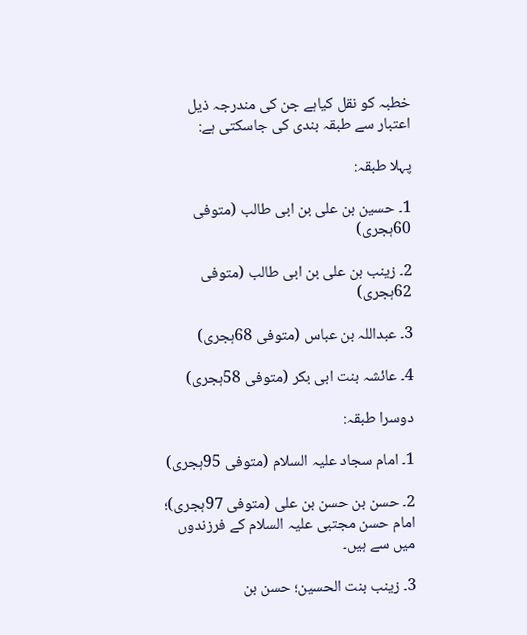خطبہ کو نقل کیاہے جن کی مندرجہ ذیل اعتبار سے طبقہ بندی کی جاسکتی ہے:

پہلا طبقہ:

1۔ حسین بن علی بن ابی طالب (متوفی 60ہجری)

2۔ زینب بن علی بن ابی طالب (متوفی 62ہجری)

3۔ عبداللہ بن عباس (متوفی 68ہجری)

4۔ عائشہ بنت ابی بکر (متوفی 58ہجری)

دوسرا طبقہ:

1۔ امام سجاد علیہ السلام (متوفی 95ہجری)

2۔ حسن بن حسن بن علی (متوفی 97ہجری)؛ امام حسن مجتبی علیہ السلام کے فرزندوں میں سے ہیں۔

3۔ زینب بنت الحسین؛ حسن بن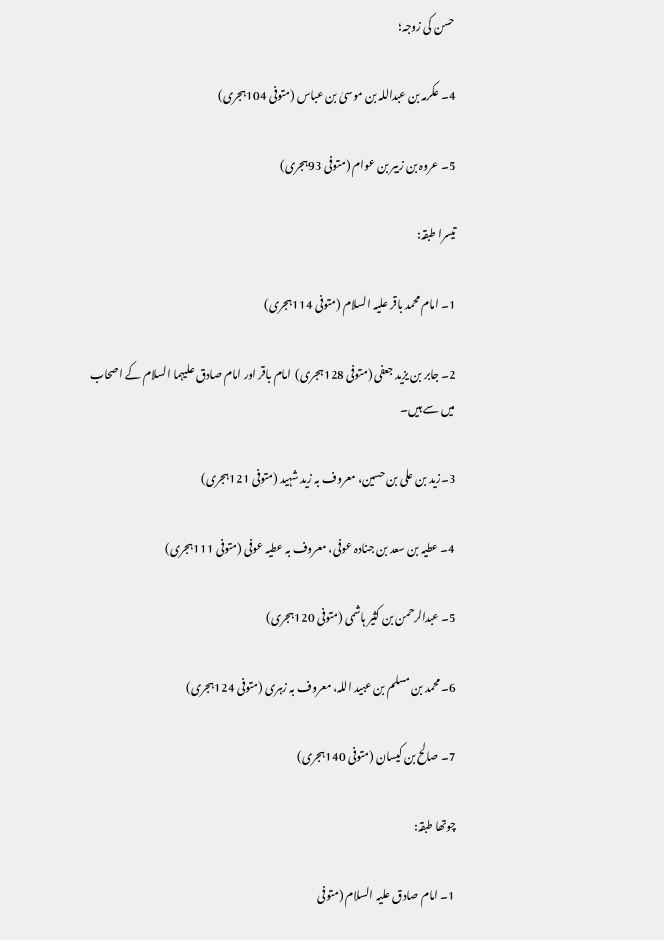حسن کی زوجہ؛

4۔ عکرمہ بن عبداللہ بن موسیٰ بن عباس (متوفی 104ہجری)

5۔ عروہ بن زبیر بن عوام (متوفی 93ہجری)

تیسرا طبقہ:

1۔ امام محمد باقر علیہ السلام (متوفی 114ہجری)

2۔ جابر بن یزید جعفی (متوفی 128ہجری)  امام باقر اور امام صادق علیہما السلام کے اصحاب میں سے ہیں۔

3۔زید بن علی بن حسین، معروف بہ زید شہید (متوفی 121ہجری)

4۔ عطیہ بن سعد بن جنادہ عوفی، معروف بہ عطیہ عوفی (متوفی 111ہجری)

5۔ عبدالرحمن بن کثیر ہاشمی (متوفی 120ہجری)

6۔ محمد بن مسلم بن عبید اللہ، معروف بہ زہری (متوفی 124ہجری)

7۔ صالح بن کیسان (متوفی 140ہجری)

چوتھا طبقہ:

1۔ امام صادق علیہ السلام (متوفی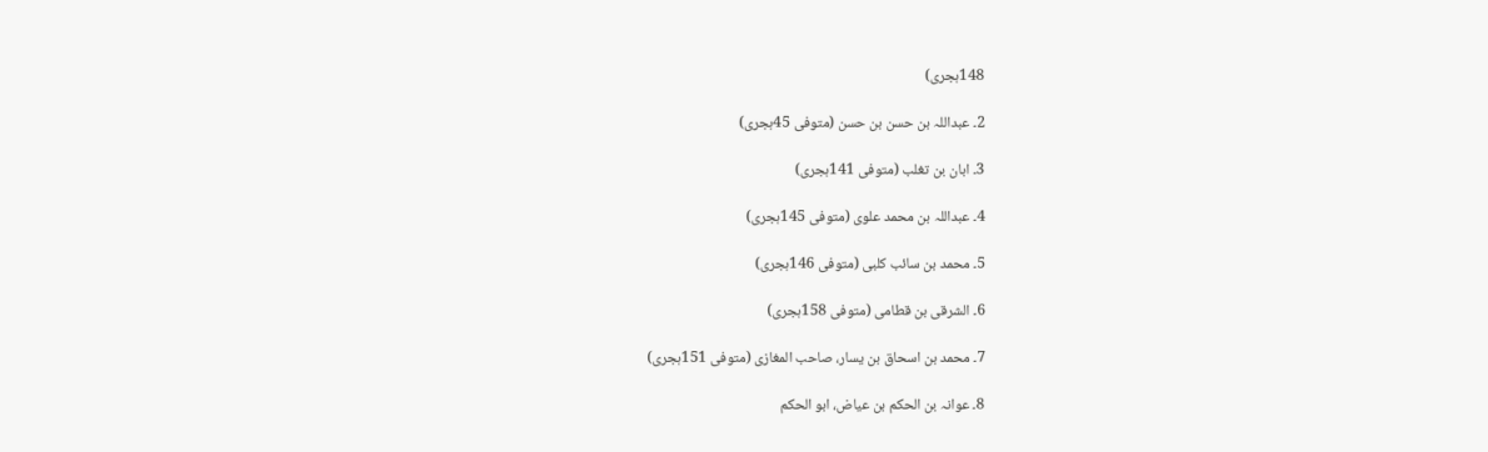148ہجری)

2۔ عبداللہ بن حسن بن حسن (متوفی 45ہجری)

3۔ ابان بن تغلب (متوفی 141ہجری)

4۔ عبداللہ بن محمد علوی (متوفی 145ہجری)

5۔ محمد بن سائب کلبی (متوفی 146ہجری)

6۔ الشرقی بن قطامی (متوفی 158ہجری)

7۔ محمد بن اسحاق بن یسار، صاحب المغازی (متوفی 151ہجری)

8۔ عوانہ بن الحکم بن عیاض، ابو الحکم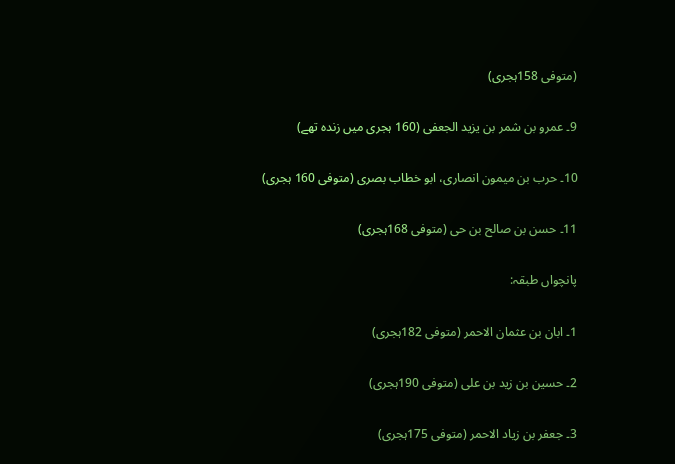(متوفی 158ہجری)

9۔ عمرو بن شمر بن یزید الجعفی (160 ہجری میں زندہ تھے)

10۔ حرب بن میمون انصاری، ابو خطاب بصری (متوفی 160 ہجری)

11۔ حسن بن صالح بن حی (متوفی 168ہجری)

پانچواں طبقہ:

1۔ ابان بن عثمان الاحمر (متوفی 182ہجری)

2۔ حسین بن زید بن علی (متوفی 190ہجری)

3۔ جعفر بن زیاد الاحمر (متوفی 175ہجری)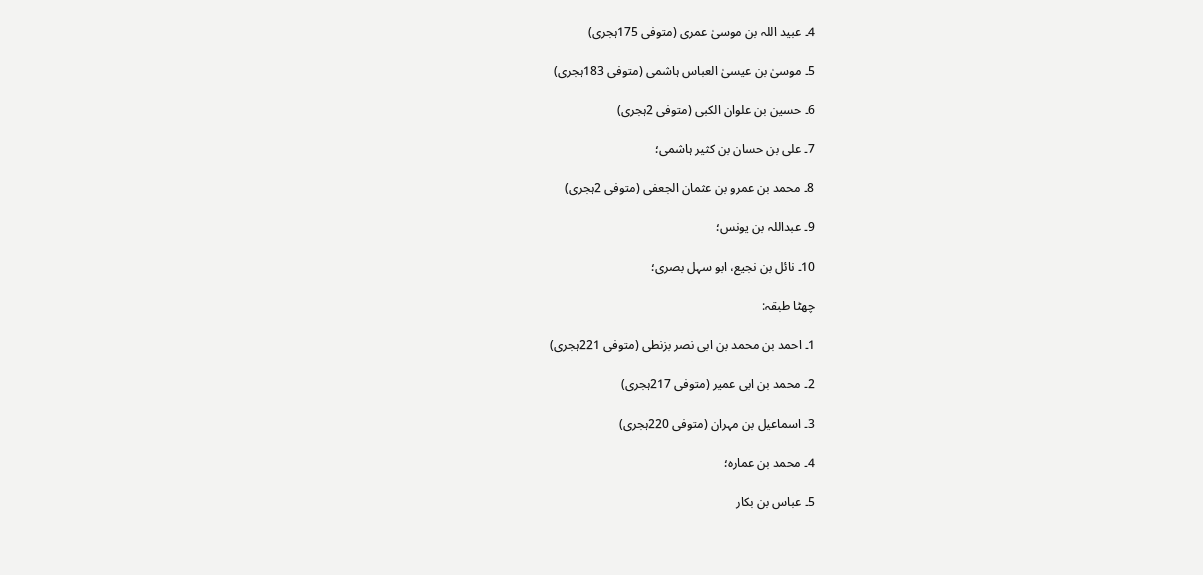4۔ عبید اللہ بن موسیٰ عمری (متوفی 175ہجری)

5۔ موسیٰ بن عیسیٰ العباس ہاشمی (متوفی 183ہجری)

6۔ حسین بن علوان الکبی (متوفی 2ہجری)

7۔ علی بن حسان بن کثیر ہاشمی؛

8۔ محمد بن عمرو بن عثمان الجعفی (متوفی 2ہجری)

9۔ عبداللہ بن یونس؛

10۔ نائل بن نجیع، ابو سہل بصری؛

چھٹا طبقہ:

1۔ احمد بن محمد بن ابی نصر بزنطی (متوفی 221ہجری)

2۔ محمد بن ابی عمیر (متوفی 217ہجری)

3۔ اسماعیل بن مہران (متوفی 220ہجری)

4۔ محمد بن عمارہ؛

5۔ عباس بن بکار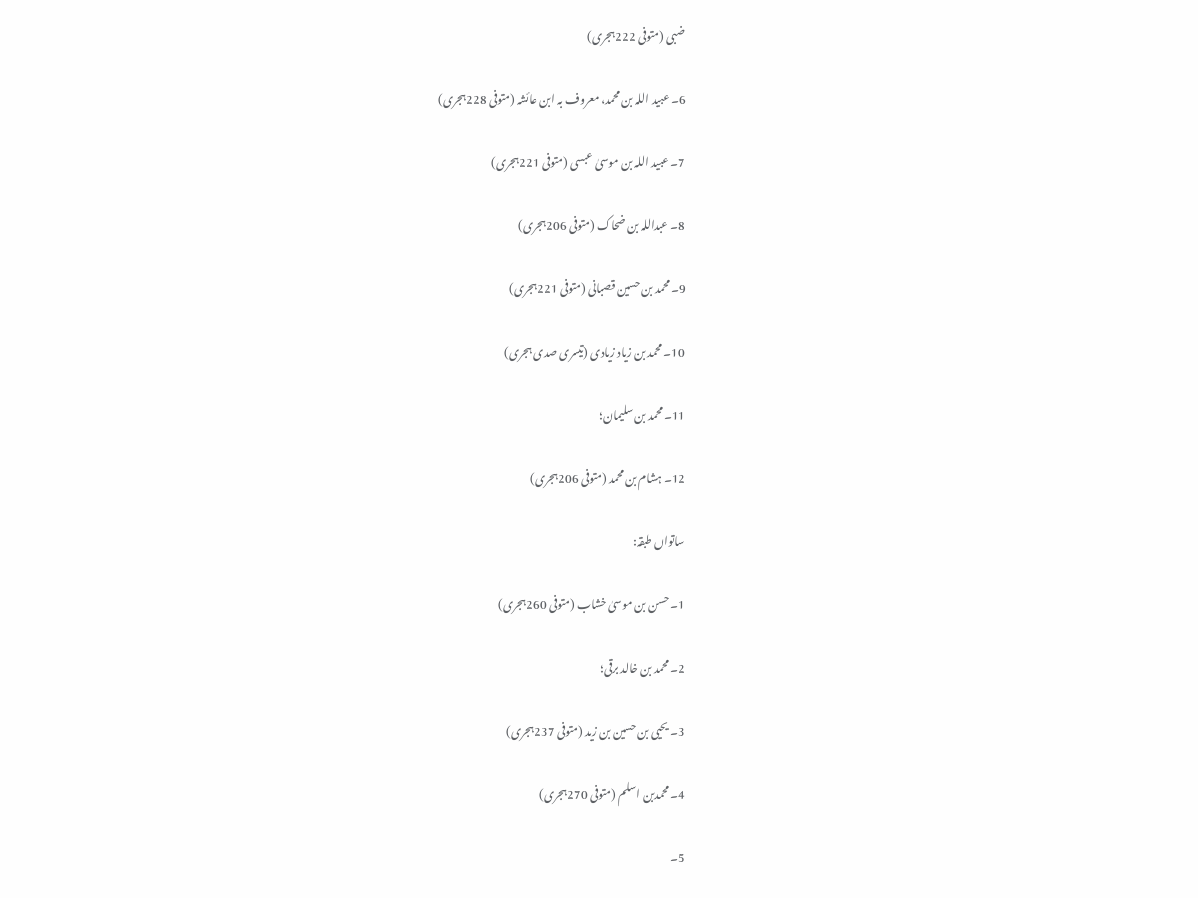ضبی (متوفی 222ہجری)

6۔ عبید اللہ بن محمد، معروف بہ ابن عائشہ (متوفی 228ہجری)

7۔ عبید اللہ بن موسیٰ عبسی (متوفی 221ہجری)

8۔ عبداللہ بن ضحاک (متوفی 206ہجری)

9۔ محمد بن حسین قصبانی (متوفی 221ہجری)

10۔ محمد بن زیاد زیادی (تیسری صدی ہجری)

11۔ محمد بن سلیمان؛

12۔ ہشام بن محمد (متوفی 206ہجری)

ساتواں طبقہ:

1۔ حسن بن موسیٰ خشاب (متوفی 260ہجری)

2۔ محمد بن خالد برقی؛

3۔ یحیی بن حسین بن زید (متوفی 237ہجری)

4۔ محمدبن اسلم (متوفی 270ہجری)

5۔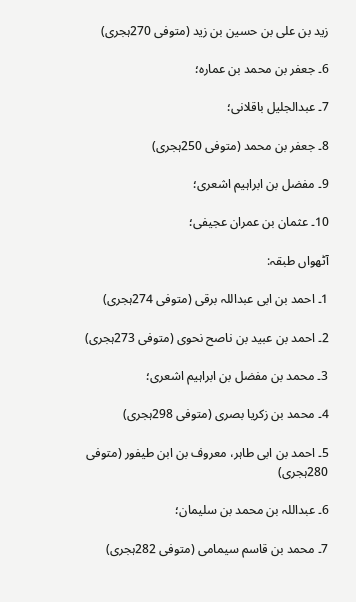زید بن علی بن حسین بن زید (متوفی 270ہجری)

6۔ جعفر بن محمد بن عمارہ؛

7۔ عبدالجلیل باقلانی؛

8۔ جعفر بن محمد (متوفی 250ہجری)

9۔ مفضل بن ابراہیم اشعری؛

10۔ عثمان بن عمران عجیفی؛

آٹھواں طبقہ:

1۔ احمد بن ابی عبداللہ برقی (متوفی 274ہجری)

2۔ احمد بن عبید بن ناصح نحوی (متوفی 273ہجری)

3۔ محمد بن مفضل بن ابراہیم اشعری؛

4۔ محمد بن زکریا بصری (متوفی 298ہجری)

5۔ احمد بن ابی طاہر، معروف بن ابن طیفور (متوفی 280ہجری)

6۔ عبداللہ بن محمد بن سلیمان؛

7۔ محمد بن قاسم سیمامی (متوفی 282ہجری)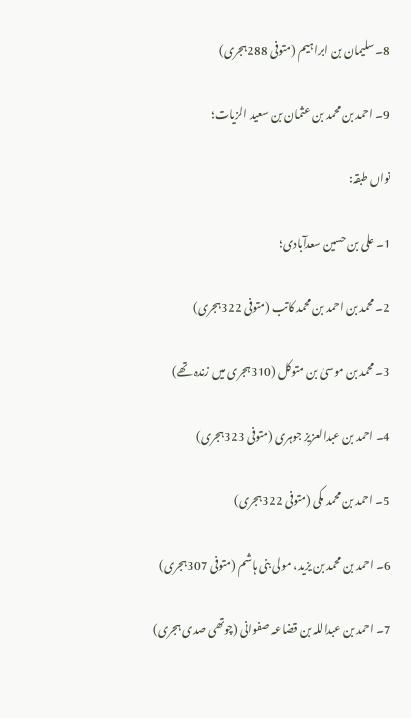8۔ سلیمان بن ابراہیم (متوفی 288ہجری)

9۔ احمد بن محمد بن عثمان بن سعید الزیات؛

نواں طبقہ:

1۔ علی بن حسین سعدآبادی؛

2۔ محمد بن احمد بن محمد کاتب (متوفی 322ہجری)

3۔ محمد بن موسیٰ بن متوکل (310ہجری میں زندہ تھے)

4۔ احمد بن عبدالعزیز جوہری (متوفی 323ہجری)

5۔ احمد بن محمد مکی (متوفی 322ہجری)

6۔ احمد بن محمد بن یزید، مولی بنی ہاشم (متوفی 307ہجری)

7۔ احمد بن عبداللہ بن قضاعہ صفوانی (چوتھی صدی ہجری)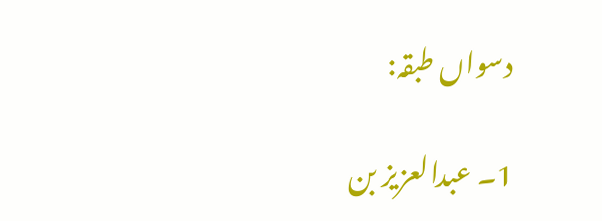دسواں طبقہ:

1۔ عبدالعزیز بن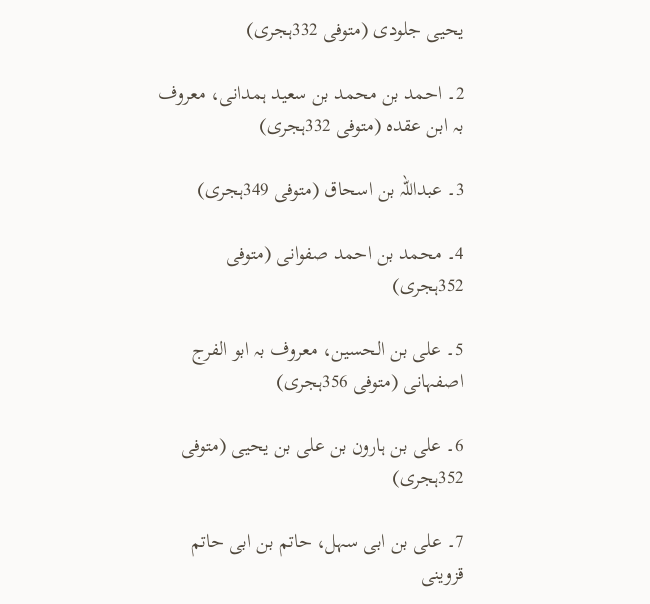یحیی جلودی (متوفی 332ہجری)

2۔ احمد بن محمد بن سعید ہمدانی، معروف بہ ابن عقدہ (متوفی 332ہجری)

3۔ عبداللہ بن اسحاق (متوفی 349ہجری)

4۔ محمد بن احمد صفوانی (متوفی 352ہجری)

5۔ علی بن الحسین، معروف بہ ابو الفرج اصفہانی (متوفی 356ہجری)

6۔ علی بن ہارون بن علی بن یحیی (متوفی 352ہجری)

7۔ علی بن ابی سہل، حاتم بن ابی حاتم قزوینی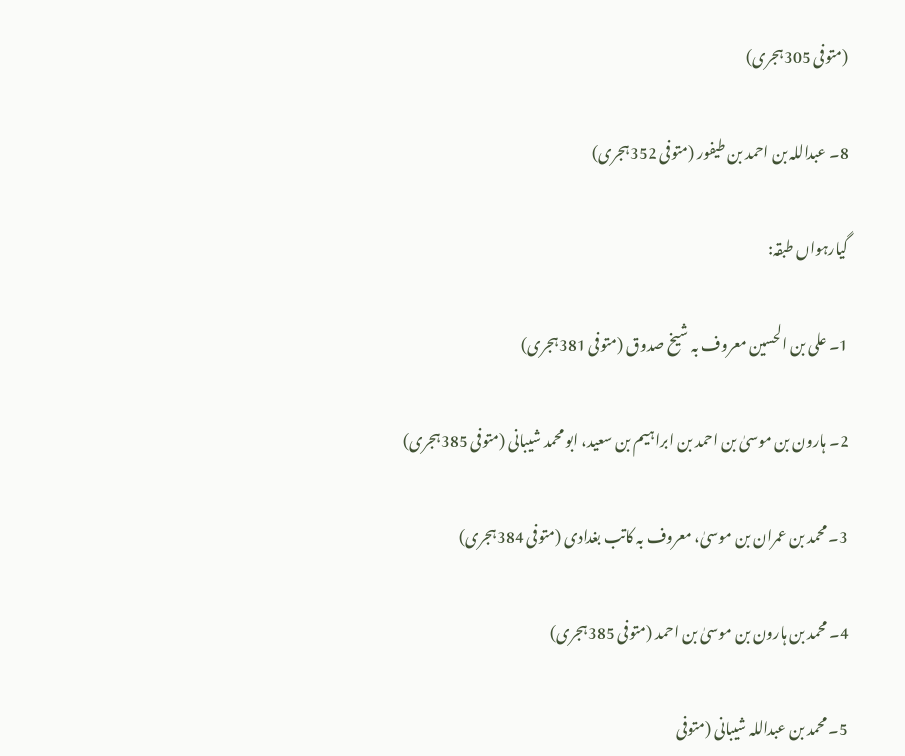(متوفی 305ہجری)

8۔ عبداللہ بن احمد بن طیفور (متوفی 352ہجری)

گیارہواں طبقہ:

1۔ علی بن الحسین معروف بہ شیخ صدوق (متوفی 381ہجری)

2۔ ہارون بن موسیٰ بن احمد بن ابراہیم بن سعید، ابو محمد شیبانی (متوفی 385ہجری)

3۔ محمد بن عمران بن موسیٰ، معروف بہ کاتب بغدادی (متوفی 384ہجری)

4۔ محمد بن ہارون بن موسیٰ بن احمد (متوفی 385ہجری)

5۔ محمد بن عبداللہ شیبانی (متوفی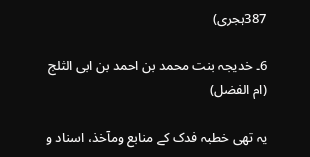387ہجری)

6۔ خدیجہ بنت محمد بن احمد بن ابی الثلج (ام الفضل)

یہ تھی خطبہ فدک کے منابع ومآخذ، اسناد و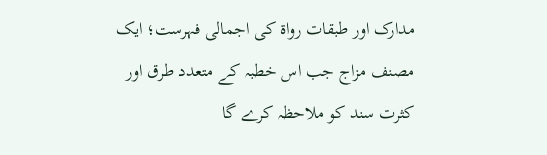مدارک اور طبقات رواۃ کی اجمالی فہرست؛ ایک مصنف مزاج جب اس خطبہ کے متعدد طرق اور کثرت سند کو ملاحظہ کرے گا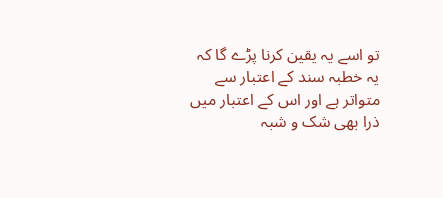تو اسے یہ یقین کرنا پڑے گا کہ یہ خطبہ سند کے اعتبار سے متواتر ہے اور اس کے اعتبار میں ذرا بھی شک و شبہ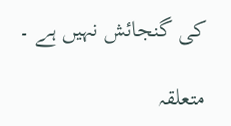کی گنجائش نہیں ہے ۔

متعلقہ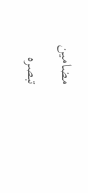مضامین

تبصره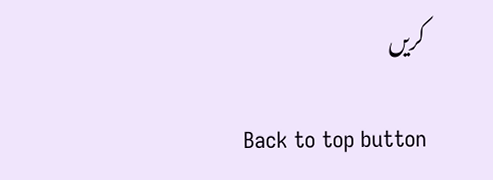کریں

Back to top button